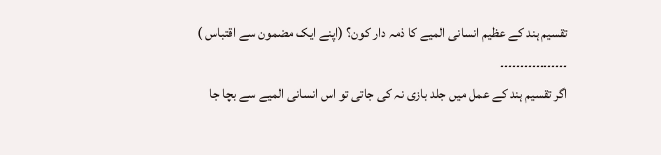تقسیم ہند کے عظیم انسانی المیے کا ذمہ دار کون؟ (اپنے ایک مضمون سے اقتباس )
۔۔۔۔۔۔۔۔۔۔۔۔۔۔۔۔۔
اگر تقسیم ہند کے عمل میں جلد بازی نہ کی جاتی تو اس انسانی المیے سے بچا جا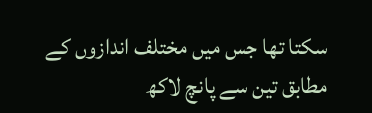سکتا تھا جس میں مختلف اندازوں کے مطابق تین سے پانچ لاکھ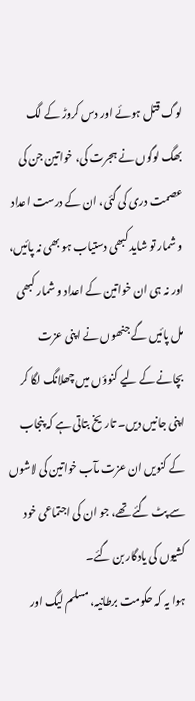لوگ قتل ہوئے اور دس کروڑ کے لگ بھگ لوگوں نے ہجرت کی، خواتین جن کی عصمت دری کی گئی، ان کے درست اعداد و شمار تو شاید کبھی دستیاب ہو بھی نہ پائیں، اور نہ ہی ان خواتین کے اعداد و شمار کبھی مل پائیں گے جنھوں نے اپنی عزت بچانے کے لیے کنوؤں میں چھلانگ لگا کر اپنی جانیں دیں۔ تاریخ بتاتی ہے کہ پنجاب کے کنویں ان عزت مآب خواتین کی لاشوں سے پٹ گئے تھے، جو ان کی اجتماعی خود کشیوں کی یادگار بن گئے۔
ہوا یہ کہ حکومت برطانیہ، مسلم لیگ اور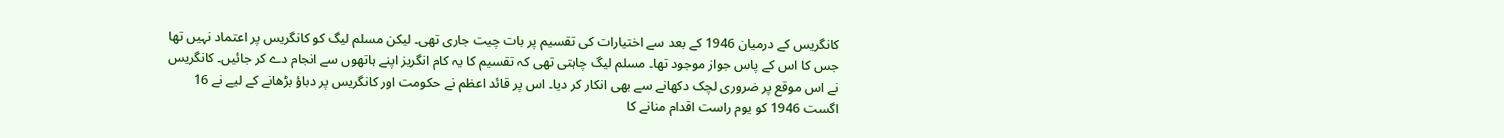کانگریس کے درمیان 1946 کے بعد سے اختیارات کی تقسیم پر بات چیت جاری تھی۔ لیکن مسلم لیگ کو کانگریس پر اعتماد نہیں تھا جس کا اس کے پاس جواز موجود تھا۔ مسلم لیگ چاہتی تھی کہ تقسیم کا یہ کام انگریز اپنے ہاتھوں سے انجام دے کر جائیں۔ کانگریس نے اس موقع پر ضروری لچک دکھانے سے بھی انکار کر دیا۔ اس پر قائد اعظم نے حکومت اور کانگریس پر دباؤ بڑھانے کے لیے نے 16 اگست 1946 کو یوم راست اقدام منانے کا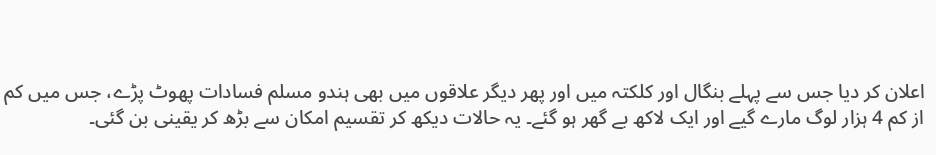اعلان کر دیا جس سے پہلے بنگال اور کلکتہ میں اور پھر دیگر علاقوں میں بھی ہندو مسلم فسادات پھوٹ پڑے، جس میں کم از کم 4 ہزار لوگ مارے گیے اور ایک لاکھ بے گھر ہو گئے۔ یہ حالات دیکھ کر تقسیم امکان سے بڑھ کر یقینی بن گئی۔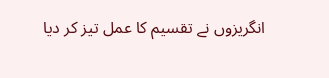انگریزوں نے تقسیم کا عمل تیز کر دیا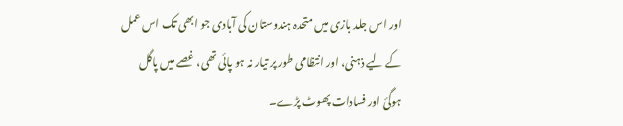اور اس جلد بازی میں متحدہ ہندوستان کی آبادی جو ابھی تک اس عمل کے لیے ذہنی، اور انتظامی طور پر تیار نہ ہو پائی تھی، غصے میں پاگل ہوگئ اور فسادات پھوٹ پڑے۔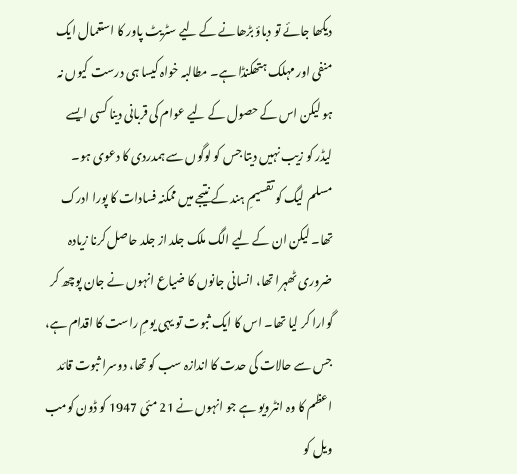دیکھا جائے تو دباؤ بڑھانے کے لیے سٹریٹ پاور کا استعمال ایک منفی اور مہلک ہتھکنڈا ہے۔ مطالبہ خواہ کیسا ہی درست کیوں نہ ہو لیکن اس کے حصول کے لیے عوام کی قربانی دینا کسی ایسے لیڈر کو زیب نہیں دیتا جس کو لوگوں سے ہمدردی کا دعوی ہو۔
مسلم لیگ کو تقسیمِ ہند کے نتیجے میں ممکنہ فسادات کا پورا ادرک تھا۔ لیکن ان کے لیے الگ ملک جلد از جلد حاصل کرنا زیادہ ضروری ٹھہرا تھا، انسانی جانوں کا ضیاع انہوں نے جان پوچھ کر گوارا کر لیا تھا۔ اس کا ایک ثبوت تو یہی یومِ راست کا اقدام ہے، جس سے حالات کی حدت کا اندازہ سب کو تھا، دوسرا ثبوت قائد اعظم کا وہ انٹرویو ہے جو انہوں نے 21 مئی 1947 کو ڈون کومب ویل کو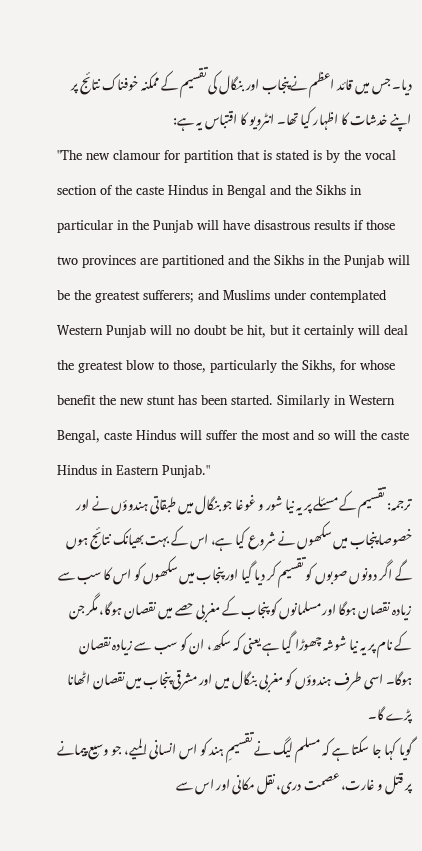دیا۔ جس میں قائد اعظم نے پنجاب اور بنگال کی تقسیم کے ممکنہ خوفناک نتائج پر اپنے خدشات کا اظہار کیا تھا۔ انٹرویو کا اقتباس یہ ہے:
"The new clamour for partition that is stated is by the vocal section of the caste Hindus in Bengal and the Sikhs in particular in the Punjab will have disastrous results if those two provinces are partitioned and the Sikhs in the Punjab will be the greatest sufferers; and Muslims under contemplated Western Punjab will no doubt be hit, but it certainly will deal the greatest blow to those, particularly the Sikhs, for whose benefit the new stunt has been started. Similarly in Western Bengal, caste Hindus will suffer the most and so will the caste Hindus in Eastern Punjab."
ترجمہ: تقسیم کے مسئلے پر یہ نیا شور و غوغا جو بنگال میں طبقاتی ہندوؤں نے اور خصوصا پنجاب میں سکھوں نے شروع کیا ہے، اس کے بہت بھیانک نتائج ہوں گے اگر دونوں صوبوں کو تقسیم کر دیا گیا اور پنجاب میں سکھوں کو اس کا سب سے زیادہ نقصان ہوگا اور مسلمانوں کو پنجاب کے مغربی حصے میں نقصان ہوگا، مگر جن کے نام پر یہ نیا شوشہ چھوڑا گیا ہے یعنی کہ سکھ، ان کو سب سے زیادہ نقصان ہوگا۔ اسی طرف ہندوؤں کو مغربی بنگال میں اور مشرقی پنجاب میں نقصان اٹھانا پڑے گا۔
گویا کہا جا سکتا ہے کہ مسلم لیگ نے تقسیمِ ہند کو اس انسانی المیے، جو وسیع پیمانے پر قتل و غارت، عصمت دری، نقل مکانی اور اس سے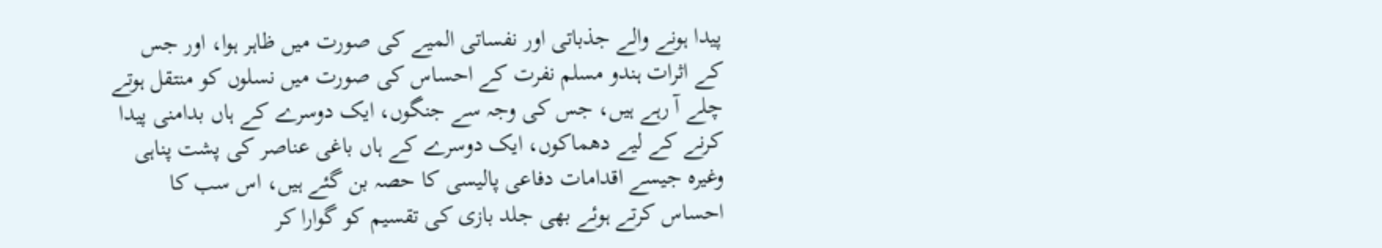پیدا ہونے والے جذباتی اور نفساتی المیے کی صورت میں ظاہر ہوا، اور جس کے اثرات ہندو مسلم نفرت کے احساس کی صورت میں نسلوں کو منتقل ہوتے چلے آ رہے ہیں، جس کی وجہ سے جنگوں، ایک دوسرے کے ہاں بدامنی پیدا کرنے کے لیے دھماکوں، ایک دوسرے کے ہاں باغی عناصر کی پشت پناہی وغیرہ جیسے اقدامات دفاعی پالیسی کا حصہ بن گئے ہیں، اس سب کا احساس کرتے ہوئے بھی جلد بازی کی تقسیم کو گوارا کر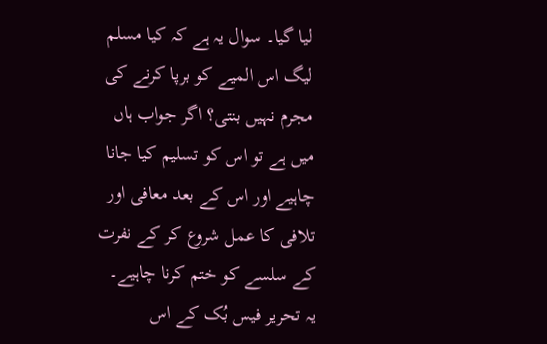لیا گیا۔ سوال یہ ہے کہ کیا مسلم لیگ اس المیے کو برپا کرنے کی مجرم نہیں بنتی؟ اگر جواب ہاں میں ہے تو اس کو تسلیم کیا جانا چاہیے اور اس کے بعد معافی اور تلافی کا عمل شروع کر کے نفرت کے سلسے کو ختم کرنا چاہیے۔
یہ تحریر فیس بُک کے اس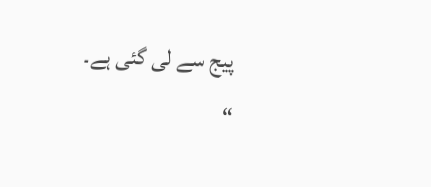پیج سے لی گئی ہے۔
“